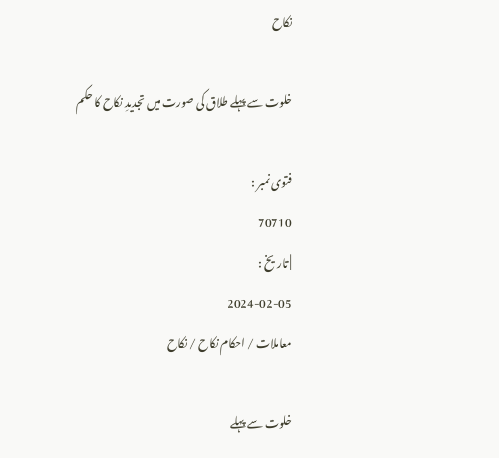نکاح

خلوت سے پہلے طلاق کی صورت میں تجدیدِ نکاح کا حکم

فتوی نمبر :
70710
| تاریخ :
2024-02-05
معاملات / احکام نکاح / نکاح

خلوت سے پہلے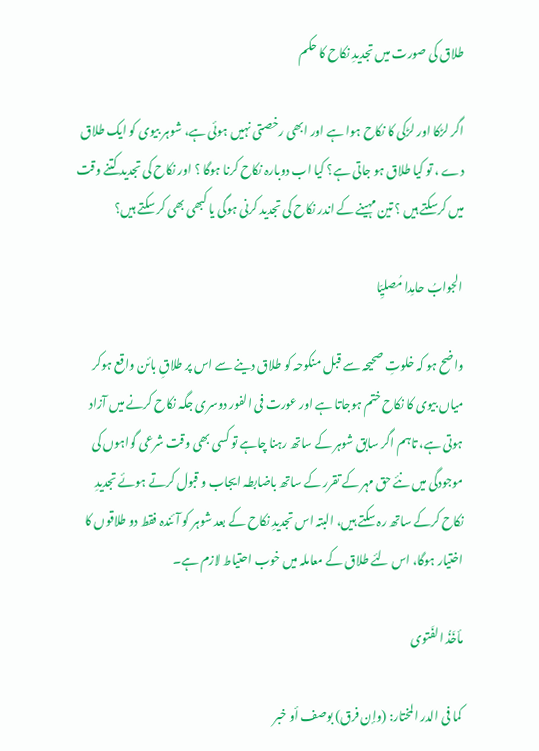طلاق کی صورت میں تجدیدِ نکاح کا حکم

اگر لڑکا اور لڑکی کا نکاح ہوا ہے اور ابھی رخصتی نہیں ہوئی ہے، شوہر بیوی کو ایک طلاق دے ، تو کیا طلاق ہو جاتی ہے؟ کیا اب دوبارہ نکاح کرنا ہوگا ؟ اور نکاح کی تجدید کتنے وقت میں کرسکتے ہیں ؟ تین مہینے کے اندر نکاح کی تجدید کرنی ہوگی یا کبھی بھی کر سکتے ہیں؟

الجوابُ حامِدا مُصلیِّا

واضح ہو کہ خلوتِ صحیحہ سے قبل منکوحہ کو طلاق دینے سے اس پر طلاقِ بائن واقع ہوکر میاں بیوی کا نکاح ختم ہوجاتا ہے اور عورت فی الفور دوسری جگہ نکاح کرنے میں آزاد ہوتی ہے، تاہم اگر سابق شوہر کے ساتھ رہنا چاہے تو کسی بھی وقت شرعی گواہوں کی موجودگی میں نئے حق مہر کے تقرر کے ساتھ باضابطہ ایجاب و قبول کرتے ہوئے تجدیدِ نکاح کرکے ساتھ رہ سکتے ہیں، البتہ اس تجدیدِ نکاح کے بعد شوہر کو آئندہ فقط دو طلاقوں کا اختیار ہوگا، اس لئے طلاق کے معاملہ میں خوب احتیاط لازم ہے۔

مأخَذُ الفَتوی

کما فی الدر المختار: (وإن فرق) بوصف أو خبر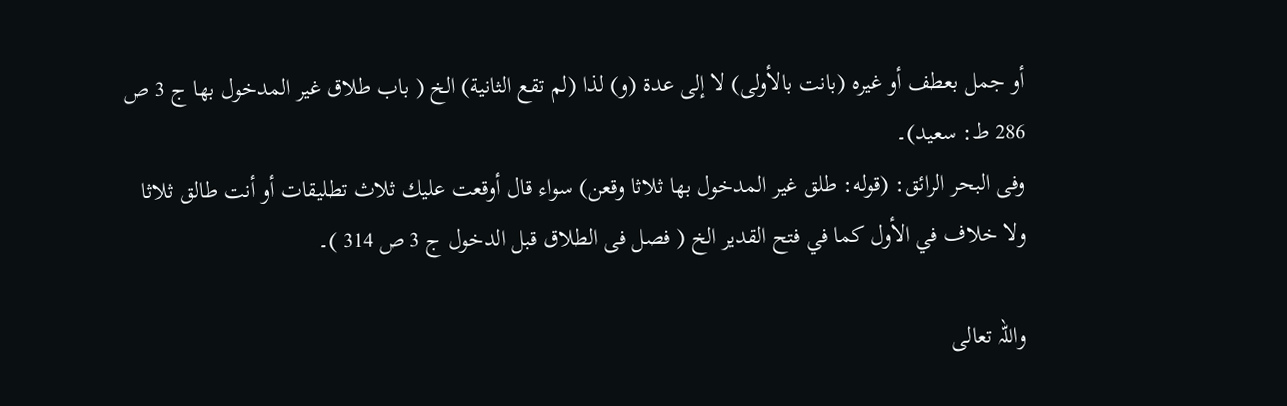أو جمل بعطف أو غيره (بانت بالأولى) لا إلى عدة (و) لذا (لم تقع الثانية) الخ ( باب طلاق غیر المدخول بھا ج 3 ص 286 ط: سعید)۔
وفی البحر الرائق: (قوله: طلق غير المدخول بها ثلاثا وقعن) سواء قال أوقعت عليك ثلاث تطليقات أو أنت طالق ثلاثا ولا خلاف في الأول كما في فتح القدير الخ ( فصل فی الطلاق قبل الدخول ج 3 ص 314 )۔

واللہ تعالی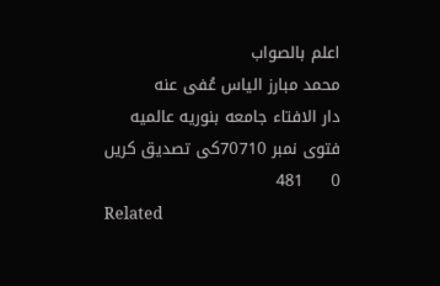اعلم بالصواب
محمد مبارز الیاس عُفی عنه
دار الافتاء جامعه بنوریه عالمیه
فتوی نمبر 70710کی تصدیق کریں
0     481
Related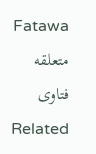Fatawa متعلقه فتاوی
Related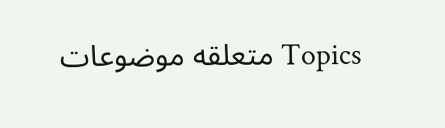Topics متعلقه موضوعات